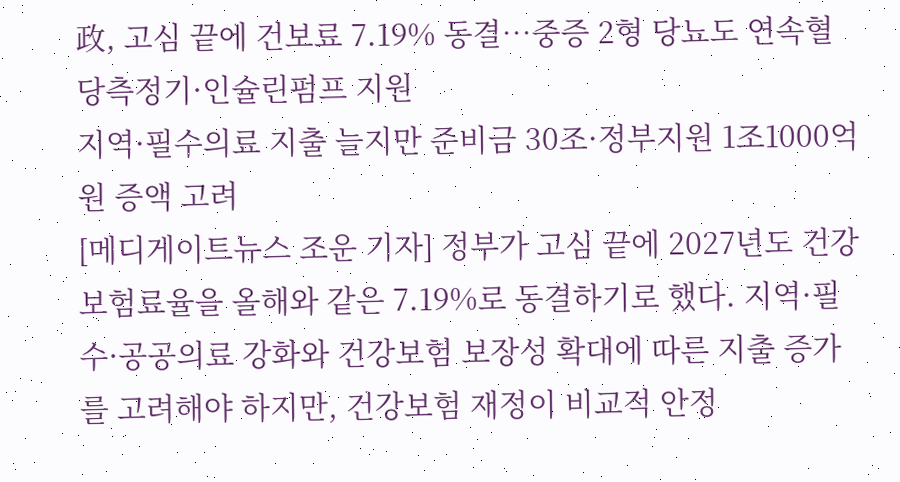政, 고심 끝에 건보료 7.19% 동결…중증 2형 당뇨도 연속혈당측정기·인슐린펌프 지원
지역·필수의료 지출 늘지만 준비금 30조·정부지원 1조1000억원 증액 고려
[메디게이트뉴스 조운 기자] 정부가 고심 끝에 2027년도 건강보험료율을 올해와 같은 7.19%로 동결하기로 했다. 지역·필수·공공의료 강화와 건강보험 보장성 확대에 따른 지출 증가를 고려해야 하지만, 건강보험 재정이 비교적 안정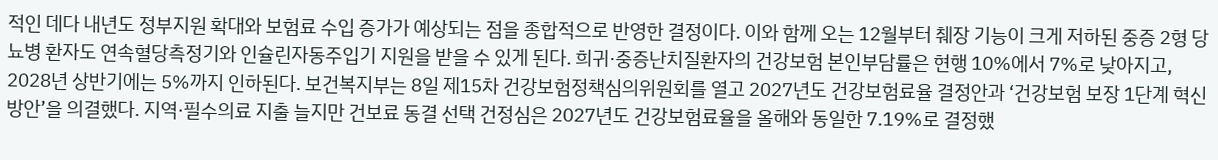적인 데다 내년도 정부지원 확대와 보험료 수입 증가가 예상되는 점을 종합적으로 반영한 결정이다. 이와 함께 오는 12월부터 췌장 기능이 크게 저하된 중증 2형 당뇨병 환자도 연속혈당측정기와 인슐린자동주입기 지원을 받을 수 있게 된다. 희귀·중증난치질환자의 건강보험 본인부담률은 현행 10%에서 7%로 낮아지고, 2028년 상반기에는 5%까지 인하된다. 보건복지부는 8일 제15차 건강보험정책심의위원회를 열고 2027년도 건강보험료율 결정안과 ‘건강보험 보장 1단계 혁신방안’을 의결했다. 지역·필수의료 지출 늘지만 건보료 동결 선택 건정심은 2027년도 건강보험료율을 올해와 동일한 7.19%로 결정했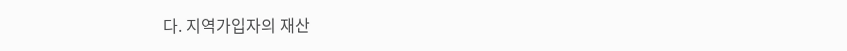다. 지역가입자의 재산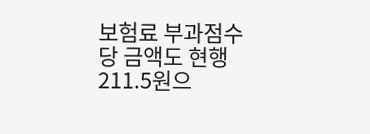보험료 부과점수당 금액도 현행 211.5원으